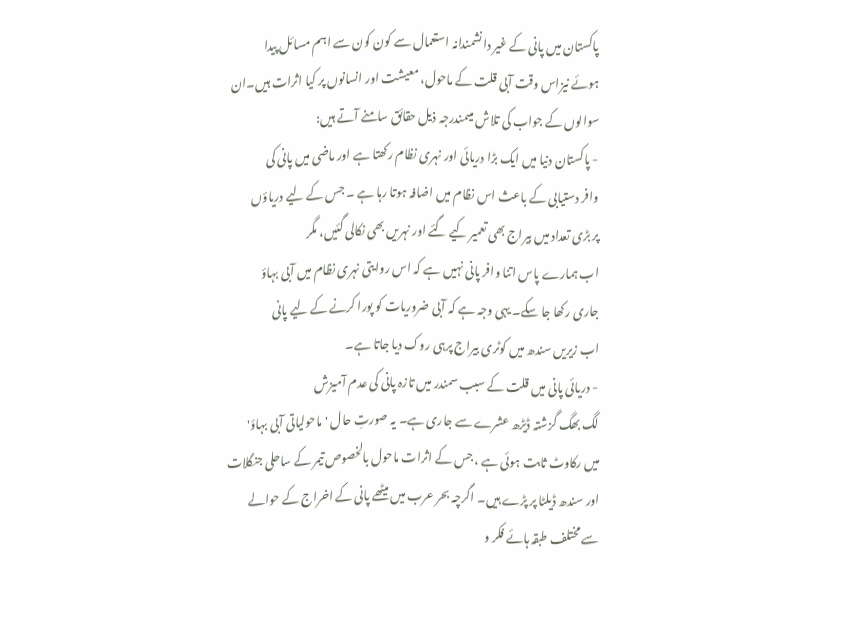پاکستان میں پانی کے غیر دانشمندانہ استعمال سے کون کون سے اہم مسائل پیدا
ہوئے نیزاس وقت آبی قلت کے ماحول، معیشت اور انسانوں پر کیا اثرات ہیں۔ان
سوالوں کے جواب کی تلاش میںمندرجہ ذیل حقائق سامنے آتے ہیں:
- پاکستان دنیا میں ایک بڑا دریائی اور نہری نظام رکھتا ہے اور ماضی میں پانی کی
وافر دستیابی کے باعث اس نظام میں اضافہ ہوتا رہا ہے ۔ جس کے لیے دریاؤں
پر بڑی تعداد میں بیراج بھی تعمیر کیے گئے اور نہریں بھی نکالی گئیں، مگر
اب ہمارے پاس اتنا وافر پانی نہیں ہے کہ اس روایتی نہری نظام میں آبی بہاؤ
جاری رکھا جا سکے۔ یہی وجہ ہے کہ آبی ضروریات کو پورا کرنے کے لیے پانی
اب زیریں سندھ میں کوٹری بیراج پرہی روک دیا جاتا ہے۔
- دریائی پانی میں قلت کے سبب سمندر میں تازہ پانی کی عدم آمیزش
لگ بھگ گزشتہ ڈیڑھ عشرے سے جاری ہے۔ یہ صورتِ حال 'ماحولیاتی آبی بہاؤ'
میں رکاوٹ ثابت ہوئی ہے ، جس کے اثرات ماحول بالخصوص تیمر کے ساحلی جنگلات
اور سندھ ڈیلٹا پر پڑے ہیں۔ اگرچہ بحر عرب میں میٹھے پانی کے اخراج کے حوالے
سے مختلف طبقہ ہائے فکر و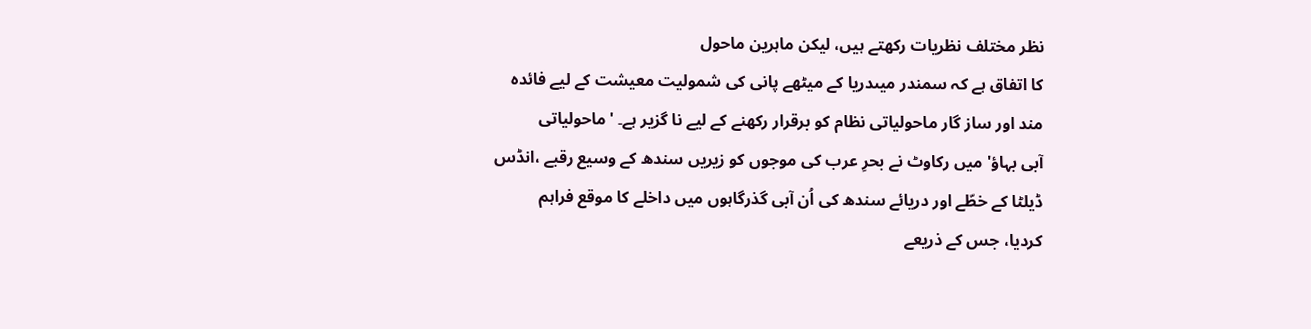نظر مختلف نظریات رکھتے ہیں، لیکن ماہرین ماحول
کا اتفاق ہے کہ سمندر میںدریا کے میٹھے پانی کی شمولیت معیشت کے لیے فائدہ
مند اور ساز گار ماحولیاتی نظام کو برقرار رکھنے کے لیے نا گزیر ہے۔ 'ماحولیاتی
آبی بہاؤ' میں رکاوٹ نے بحرِ عرب کی موجوں کو زیریں سندھ کے وسیع رقبے ،انڈس
ڈیلٹا کے خطّے اور دریائے سندھ کی اُن آبی گذرگاہوں میں داخلے کا موقع فراہم
کردیا، جس کے ذریعے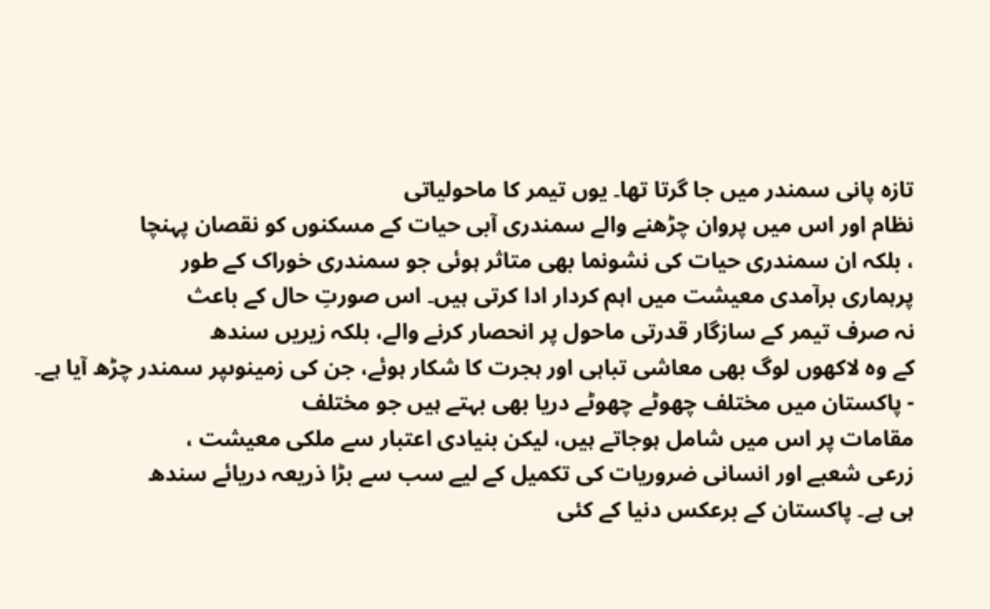تازہ پانی سمندر میں جا گرتا تھا۔ یوں تیمر کا ماحولیاتی
نظام اور اس میں پروان چڑھنے والے سمندری آبی حیات کے مسکنوں کو نقصان پہنچا
، بلکہ ان سمندری حیات کی نشونما بھی متاثر ہوئی جو سمندری خوراک کے طور
پرہماری برآمدی معیشت میں اہم کردار ادا کرتی ہیں۔ اس صورتِ حال کے باعث
نہ صرف تیمر کے سازگار قدرتی ماحول پر انحصار کرنے والے، بلکہ زیریں سندھ
کے وہ لاکھوں لوگ بھی معاشی تباہی اور ہجرت کا شکار ہوئے، جن کی زمینوںپر سمندر چڑھ آیا ہے۔
- پاکستان میں مختلف چھوٹے چھوٹے دریا بھی بہتے ہیں جو مختلف
مقامات پر اس میں شامل ہوجاتے ہیں، لیکن بنیادی اعتبار سے ملکی معیشت ،
زرعی شعبے اور انسانی ضروریات کی تکمیل کے لیے سب سے بڑا ذریعہ دریائے سندھ
ہی ہے۔ پاکستان کے برعکس دنیا کے کئی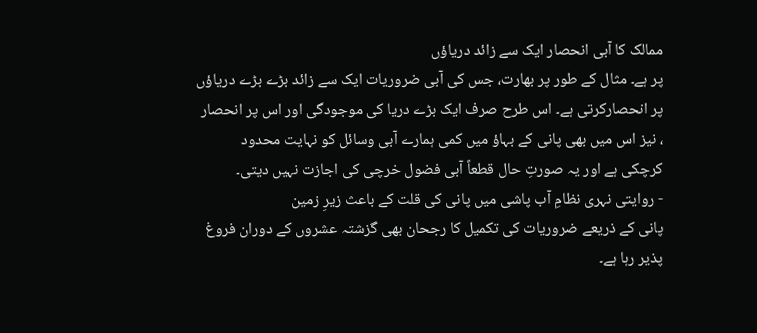ممالک کا آبی انحصار ایک سے زائد دریاؤں
پر ہے۔ مثال کے طور پر بھارت، جس کی آبی ضروریات ایک سے زائد بڑے بڑے دریاؤں
پر انحصارکرتی ہے۔ اس طرح صرف ایک بڑے دریا کی موجودگی اور اس پر انحصار
، نیز اس میں بھی پانی کے بہاؤ میں کمی ہمارے آبی وسائل کو نہایت محدود
کرچکی ہے اور یہ صورتِ حال قطعاً آبی فضول خرچی کی اجازت نہیں دیتی۔
- روایتی نہری نظامِ آب پاشی میں پانی کی قلت کے باعث زیرِ زمین
پانی کے ذریعے ضروریات کی تکمیل کا رجحان بھی گزشتہ عشروں کے دوران فروغ
پذیر رہا ہے۔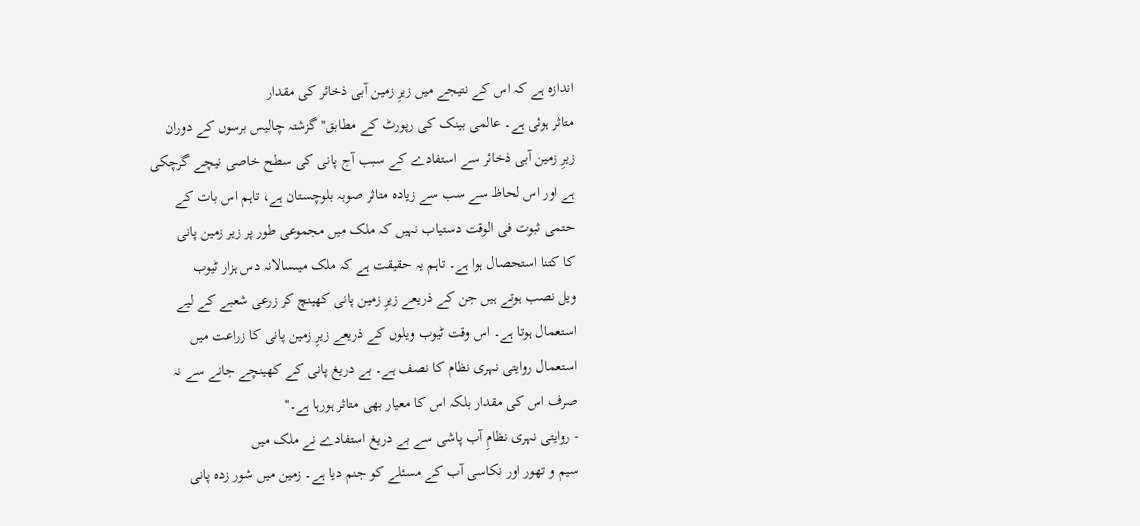اندازہ ہے کہ اس کے نتیجے میں زیرِ زمین آبی ذخائر کی مقدار
متاثر ہوئی ہے۔ عالمی بینک کی رپورٹ کے مطابق'' گزشتہ چالیس برسوں کے دوران
زیرِ زمین آبی ذخائر سے استفادے کے سبب آج پانی کی سطح خاصی نیچے گرچکی
ہے اور اس لحاظ سے سب سے زیادہ متاثر صوبہ بلوچستان ہے، تاہم اس بات کے
حتمی ثبوت فی الوقت دستیاب نہیں کہ ملک میں مجموعی طور پر زیر زمین پانی
کا کتنا استحصال ہوا ہے۔ تاہم یہ حقیقت ہے کہ ملک میںسالانہ دس ہزار ٹیوب
ویل نصب ہوتے ہیں جن کے ذریعے زیرِ زمین پانی کھینچ کر زرعی شعبے کے لیے
استعمال ہوتا ہے۔ اس وقت ٹیوب ویلوں کے ذریعے زیرِ زمین پانی کا زراعت میں
استعمال روایتی نہری نظام کا نصف ہے۔ بے دریغ پانی کے کھینچے جانے سے نہ
صرف اس کی مقدار بلکہ اس کا معیار بھی متاثر ہورہا ہے۔''
- روایتی نہری نظامِ آب پاشی سے بے دریغ استفادے نے ملک میں
سیم و تھور اور نکاسی آب کے مسئلے کو جنم دیا ہے۔ زمین میں شور زدہ پانی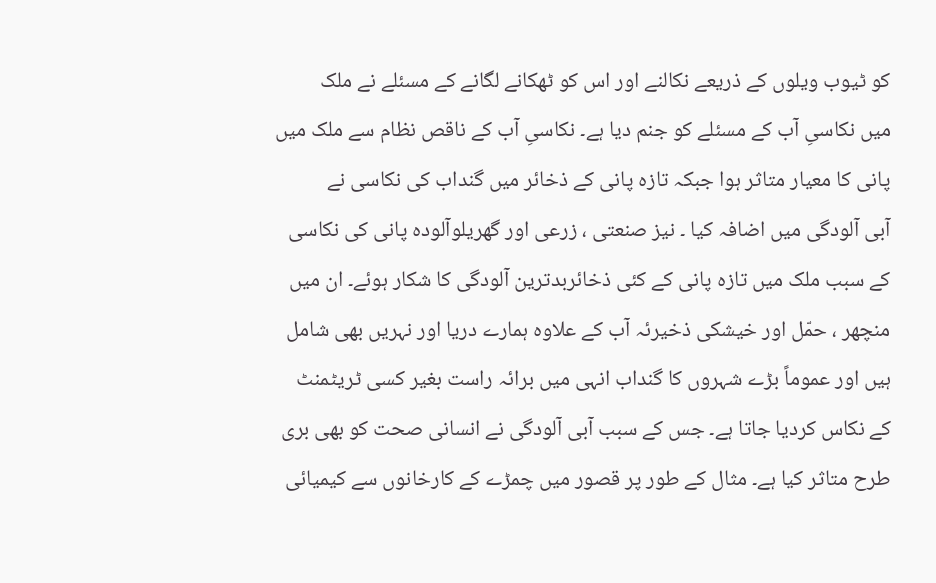کو ٹیوب ویلوں کے ذریعے نکالنے اور اس کو ٹھکانے لگانے کے مسئلے نے ملک
میں نکاسیِ آب کے مسئلے کو جنم دیا ہے۔ نکاسیِ آب کے ناقص نظام سے ملک میں
پانی کا معیار متاثر ہوا جبکہ تازہ پانی کے ذخائر میں گنداب کی نکاسی نے
آبی آلودگی میں اضافہ کیا ۔ نیز صنعتی ، زرعی اور گھریلوآلودہ پانی کی نکاسی
کے سبب ملک میں تازہ پانی کے کئی ذخائربدترین آلودگی کا شکار ہوئے۔ ان میں
منچھر ، حمّل اور خیشکی ذخیرئہ آب کے علاوہ ہمارے دریا اور نہریں بھی شامل
ہیں اور عموماً بڑے شہروں کا گنداب انہی میں برائہ راست بغیر کسی ٹریٹمنٹ
کے نکاس کردیا جاتا ہے۔ جس کے سبب آبی آلودگی نے انسانی صحت کو بھی بری
طرح متاثر کیا ہے۔ مثال کے طور پر قصور میں چمڑے کے کارخانوں سے کیمیائی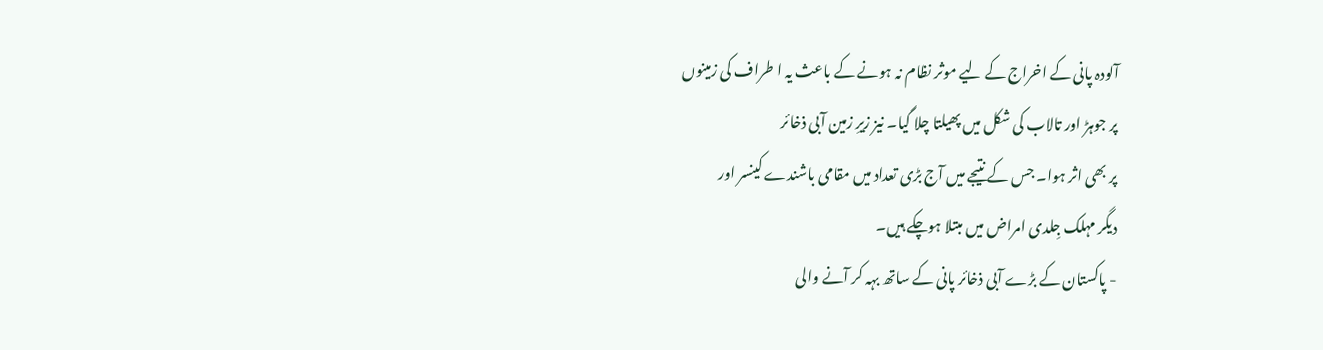آلودہ پانی کے اخراج کے لیے موثر نظام نہ ہونے کے باعث یہ ا طراف کی زمینوں
پر جوہڑ اور تالاب کی شکل میں پھیلتا چلا گیا۔ نیز زیرِ زمین آبی ذخائر
پر بھی اثر ہوا۔ جس کے نتیجے میں آج بڑی تعداد میں مقامی باشندے کینسر اور
دیگر مہلک جِلدی امراض میں مبتلا ہوچکے ہیں۔
- پاکستان کے بڑے آبی ذخائر پانی کے ساتھ بہہ کر آنے والی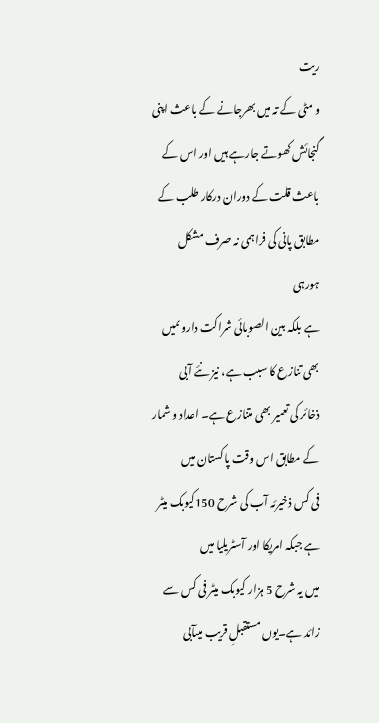ریت
و مٹی کے تہ میں بھرجانے کے باعث اپنی گنجائش کھوتے جارہے ہیں اور اس کے
باعث قلت کے دوران درکار طلب کے مطابق پانی کی فراہمی نہ صرف مشکل ہورہی
ہے بلکہ بین الصوبائی شراکت داروںمیں بھی تنازع کا سبب ہے، نیز نئے آبی
ذخائر کی تعمیر بھی متنازع ہے۔ اعداد و شمار کے مطابق اس وقت پاکستان میں
فی کس ذخیرئہ آب کی شرح 150کیوبک میٹر ہے جبکہ امریکا اور آسٹریلیا میں
میں یہ شرح 5 ہزار کیوبک میٹر فی کس سے زائد ہے۔یوں مستقبلِ قریب میںآبی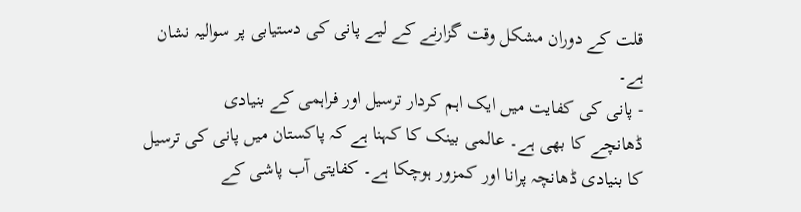قلت کے دوران مشکل وقت گزارنے کے لیے پانی کی دستیابی پر سوالیہ نشان ہے۔
- پانی کی کفایت میں ایک اہم کردار ترسیل اور فراہمی کے بنیادی
ڈھانچے کا بھی ہے۔ عالمی بینک کا کہنا ہے کہ پاکستان میں پانی کی ترسیل
کا بنیادی ڈھانچہ پرانا اور کمزور ہوچکا ہے۔ کفایتی آب پاشی کے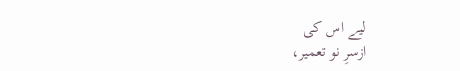لیے اس کی
ازسرِ نو تعمیر،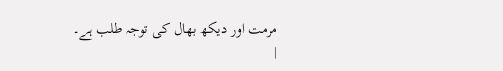مرمت اور دیکھ بھال کی توجہ طلب ہے۔
|